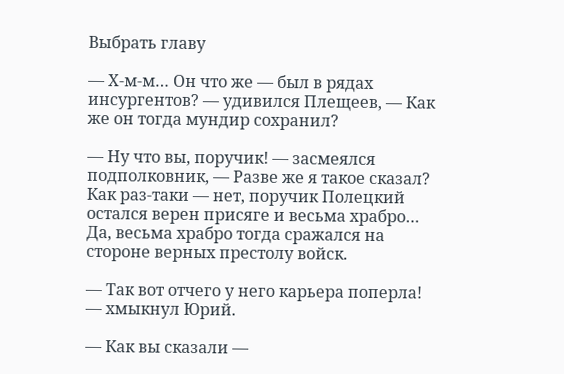Выбрать главу

— Х-м-м… Он что же — был в рядах инсургентов? — удивился Плещеев, — Как же он тогда мундир сохранил?

— Ну что вы, поручик! — засмеялся подполковник, — Разве же я такое сказал? Как раз-таки — нет, поручик Полецкий остался верен присяге и весьма храбро… Да, весьма храбро тогда сражался на стороне верных престолу войск.

— Так вот отчего у него карьера поперла! — хмыкнул Юрий.

— Как вы сказали —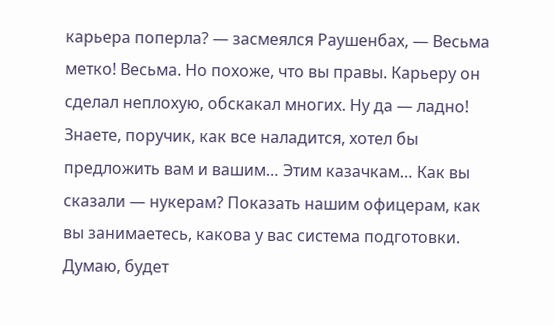карьера поперла? — засмеялся Раушенбах, — Весьма метко! Весьма. Но похоже, что вы правы. Карьеру он сделал неплохую, обскакал многих. Ну да — ладно! Знаете, поручик, как все наладится, хотел бы предложить вам и вашим… Этим казачкам… Как вы сказали — нукерам? Показать нашим офицерам, как вы занимаетесь, какова у вас система подготовки. Думаю, будет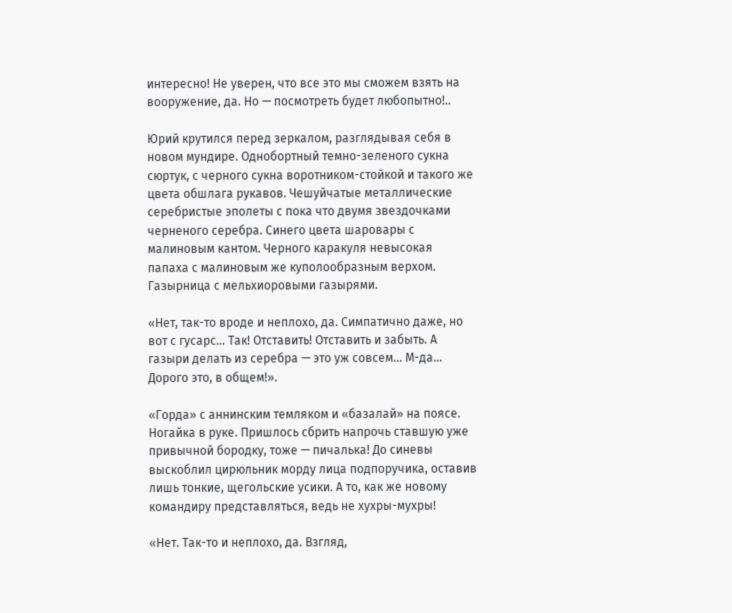интересно! Не уверен, что все это мы сможем взять на вооружение, да. Но — посмотреть будет любопытно!..

Юрий крутился перед зеркалом, разглядывая себя в новом мундире. Однобортный темно-зеленого сукна сюртук, с черного сукна воротником-стойкой и такого же цвета обшлага рукавов. Чешуйчатые металлические серебристые эполеты с пока что двумя звездочками черненого серебра. Синего цвета шаровары с малиновым кантом. Черного каракуля невысокая папаха с малиновым же куполообразным верхом. Газырница с мельхиоровыми газырями.

«Нет, так-то вроде и неплохо, да. Симпатично даже, но вот с гусарс… Так! Отставить! Отставить и забыть. А газыри делать из серебра — это уж совсем… М-да… Дорого это, в общем!».

«Горда» с аннинским темляком и «базалай» на поясе. Ногайка в руке. Пришлось сбрить напрочь ставшую уже привычной бородку, тоже — пичалька! До синевы выскоблил цирюльник морду лица подпоручика, оставив лишь тонкие, щегольские усики. А то, как же новому командиру представляться, ведь не хухры-мухры!

«Нет. Так-то и неплохо, да. Взгляд,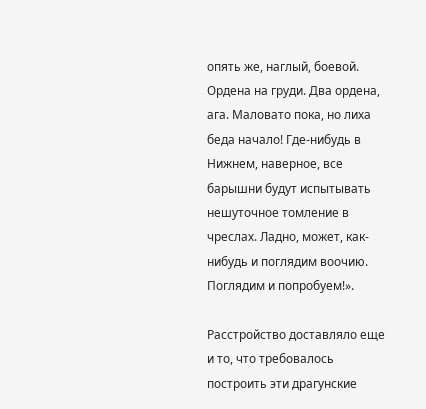опять же, наглый, боевой. Ордена на груди. Два ордена, ага. Маловато пока, но лиха беда начало! Где-нибудь в Нижнем, наверное, все барышни будут испытывать нешуточное томление в чреслах. Ладно, может, как-нибудь и поглядим воочию. Поглядим и попробуем!».

Расстройство доставляло еще и то, что требовалось построить эти драгунские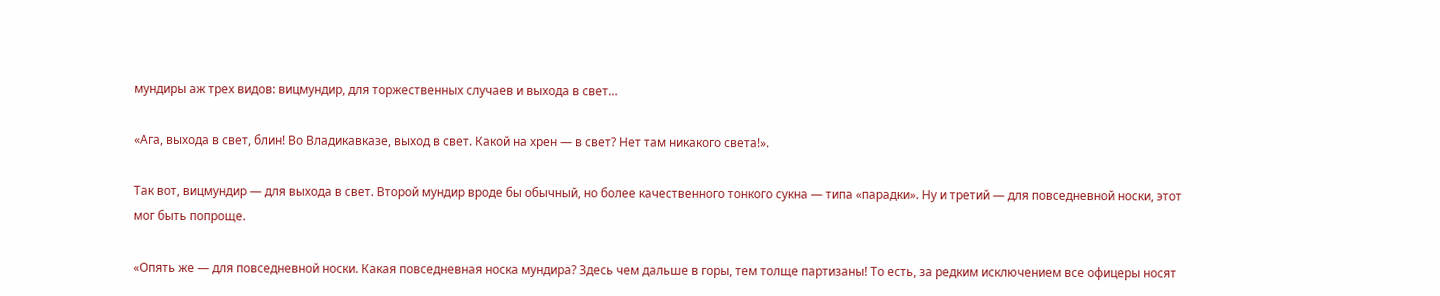мундиры аж трех видов: вицмундир, для торжественных случаев и выхода в свет…

«Ага, выхода в свет, блин! Во Владикавказе, выход в свет. Какой на хрен — в свет? Нет там никакого света!».

Так вот, вицмундир — для выхода в свет. Второй мундир вроде бы обычный, но более качественного тонкого сукна — типа «парадки». Ну и третий — для повседневной носки, этот мог быть попроще.

«Опять же — для повседневной носки. Какая повседневная носка мундира? Здесь чем дальше в горы, тем толще партизаны! То есть, за редким исключением все офицеры носят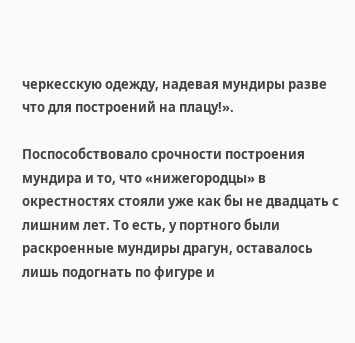черкесскую одежду, надевая мундиры разве что для построений на плацу!».

Поспособствовало срочности построения мундира и то, что «нижегородцы» в окрестностях стояли уже как бы не двадцать с лишним лет. То есть, у портного были раскроенные мундиры драгун, оставалось лишь подогнать по фигуре и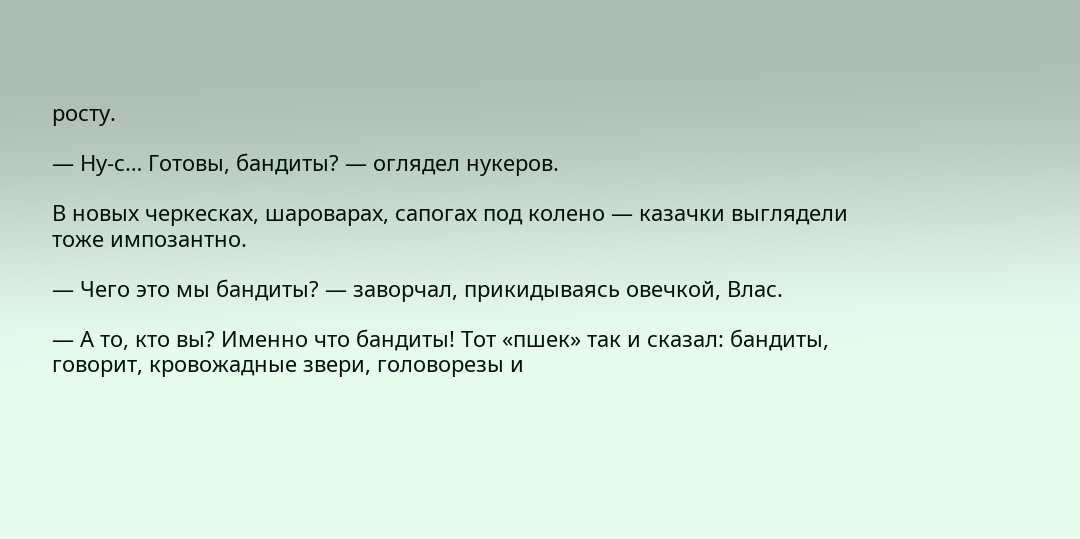росту.

— Ну-с… Готовы, бандиты? — оглядел нукеров.

В новых черкесках, шароварах, сапогах под колено — казачки выглядели тоже импозантно.

— Чего это мы бандиты? — заворчал, прикидываясь овечкой, Влас.

— А то, кто вы? Именно что бандиты! Тот «пшек» так и сказал: бандиты, говорит, кровожадные звери, головорезы и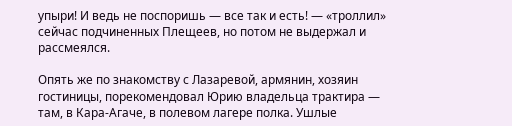упыри! И ведь не поспоришь — все так и есть! — «троллил» сейчас подчиненных Плещеев, но потом не выдержал и рассмеялся.

Опять же по знакомству с Лазаревой, армянин, хозяин гостиницы, порекомендовал Юрию владельца трактира — там, в Кара-Агаче, в полевом лагере полка. Ушлые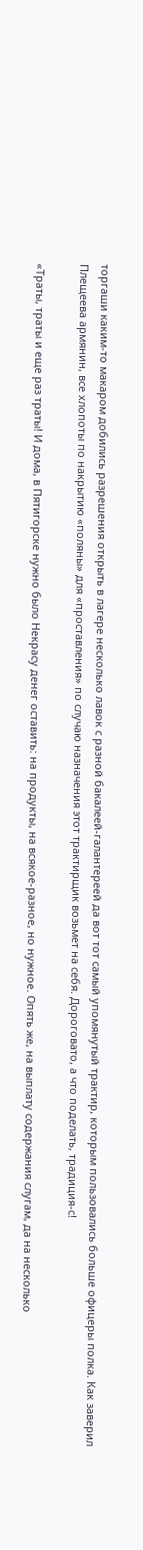торгаши каким-то макаром добились разрешения открыть в лагере несколько лавок с разной бакалеей-галантереей да вот тот самый упомянутый трактир, которым пользовались больше офицеры полка. Как заверил Плещеева армянин, все хлопоты по накрытию «поляны» для «проставления» по случаю назначения этот трактирщик возьмет на себя. Дороговато, а что поделать, традиция-с!

«Траты, траты и еще раз траты! И дома, в Пятигорске нужно было Некрасу денег оставить: на продукты, на всякое-разное, но нужное. Опять же, на выплату содержания слугам, да на несколько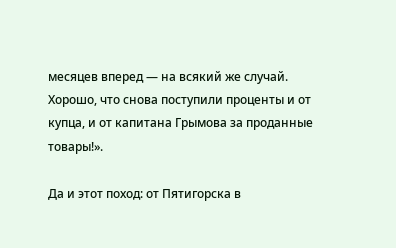месяцев вперед — на всякий же случай. Хорошо, что снова поступили проценты и от купца, и от капитана Грымова за проданные товары!».

Да и этот поход: от Пятигорска в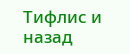Тифлис и назад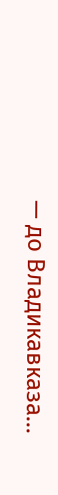— до Владикавказа…